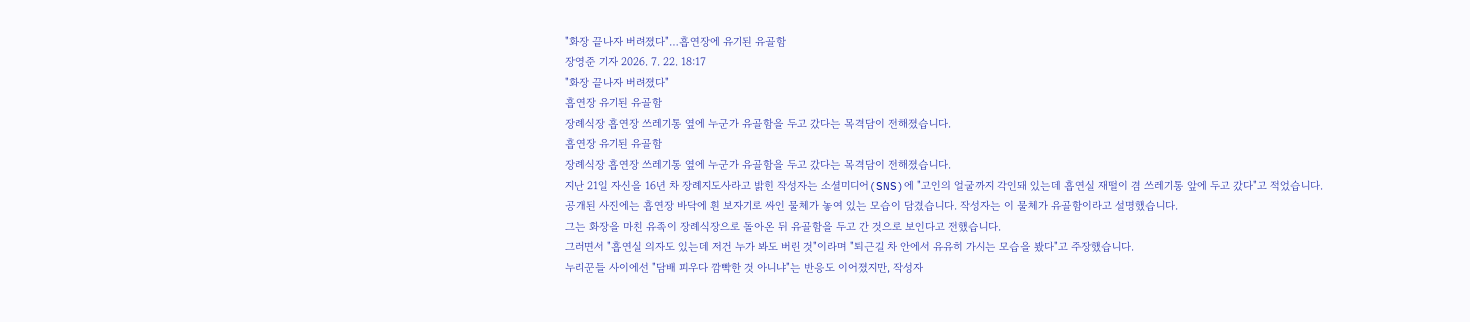"화장 끝나자 버려졌다"…흡연장에 유기된 유골함
장영준 기자 2026. 7. 22. 18:17
"화장 끝나자 버려졌다"
흡연장 유기된 유골함
장례식장 흡연장 쓰레기통 옆에 누군가 유골함을 두고 갔다는 목격담이 전해졌습니다.
흡연장 유기된 유골함
장례식장 흡연장 쓰레기통 옆에 누군가 유골함을 두고 갔다는 목격담이 전해졌습니다.
지난 21일 자신을 16년 차 장례지도사라고 밝힌 작성자는 소셜미디어(SNS)에 "고인의 얼굴까지 각인돼 있는데 흡연실 재떨이 겸 쓰레기통 앞에 두고 갔다"고 적었습니다.
공개된 사진에는 흡연장 바닥에 흰 보자기로 싸인 물체가 놓여 있는 모습이 담겼습니다. 작성자는 이 물체가 유골함이라고 설명했습니다.
그는 화장을 마친 유족이 장례식장으로 돌아온 뒤 유골함을 두고 간 것으로 보인다고 전했습니다.
그러면서 "흡연실 의자도 있는데 저건 누가 봐도 버린 것"이라며 "퇴근길 차 안에서 유유히 가시는 모습을 봤다"고 주장했습니다.
누리꾼들 사이에선 "담배 피우다 깜빡한 것 아니냐"는 반응도 이어졌지만, 작성자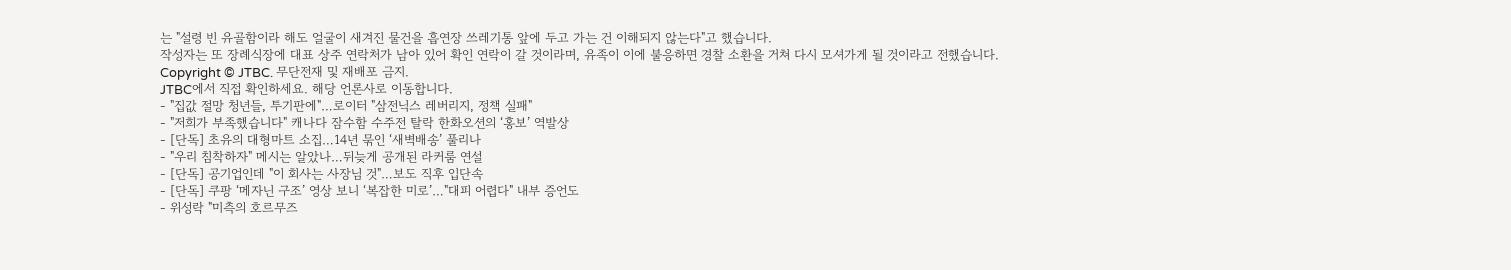는 "설령 빈 유골함이라 해도 얼굴이 새겨진 물건을 흡연장 쓰레기통 앞에 두고 가는 건 이해되지 않는다"고 했습니다.
작성자는 또 장례식장에 대표 상주 연락처가 남아 있어 확인 연락이 갈 것이라며, 유족이 이에 불응하면 경찰 소환을 거쳐 다시 모셔가게 될 것이라고 전했습니다.
Copyright © JTBC. 무단전재 및 재배포 금지.
JTBC에서 직접 확인하세요. 해당 언론사로 이동합니다.
- "집값 절망 청년들, 투기판에"…로이터 "삼전닉스 레버리지, 정책 실패"
- "저희가 부족했습니다" 캐나다 잠수함 수주전 탈락 한화오션의 ‘홍보’ 역발상
- [단독] 초유의 대형마트 소집…14년 묶인 ‘새벽배송’ 풀리나
- "우리 침착하자" 메시는 알았나…뒤늦게 공개된 라커룸 연설
- [단독] 공기업인데 "이 회사는 사장님 것"…보도 직후 입단속
- [단독] 쿠팡 ‘메자닌 구조’ 영상 보니 ‘복잡한 미로’…"대피 어렵다" 내부 증언도
- 위성락 "미측의 호르무즈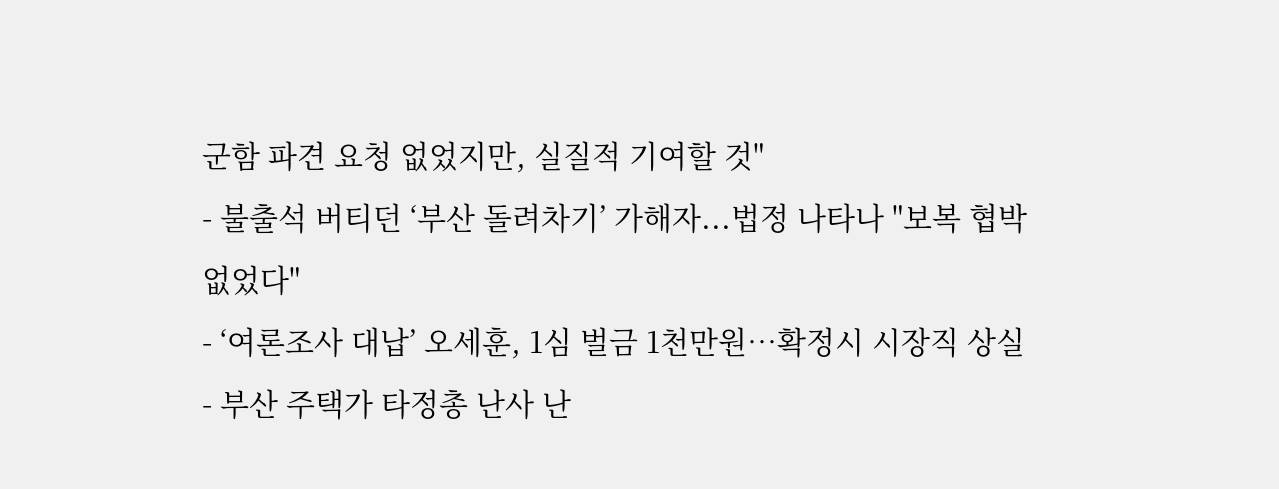군함 파견 요청 없었지만, 실질적 기여할 것"
- 불출석 버티던 ‘부산 돌려차기’ 가해자...법정 나타나 "보복 협박 없었다"
- ‘여론조사 대납’ 오세훈, 1심 벌금 1천만원…확정시 시장직 상실
- 부산 주택가 타정총 난사 난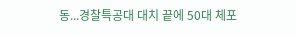동...경찰특공대 대치 끝에 50대 체포